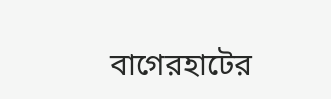বাগেরহাটের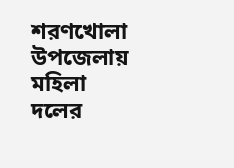শরণখোলা উপজেলায় মহিলা দলের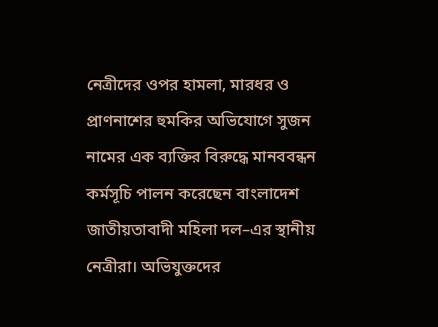নেত্রীদের ওপর হামলা, মারধর ও প্রাণনাশের হুমকির অভিযোগে সুজন নামের এক ব্যক্তির বিরুদ্ধে মানববন্ধন কর্মসূচি পালন করেছেন বাংলাদেশ জাতীয়তাবাদী মহিলা দল–এর স্থানীয় নেত্রীরা। অভিযুক্তদের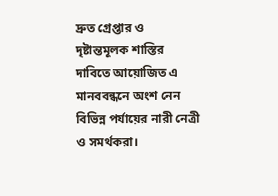দ্রুত গ্রেপ্তার ও দৃষ্টান্তমূলক শাস্তির দাবিতে আয়োজিত এ মানববন্ধনে অংশ নেন বিভিন্ন পর্যায়ের নারী নেত্রী ও সমর্থকরা।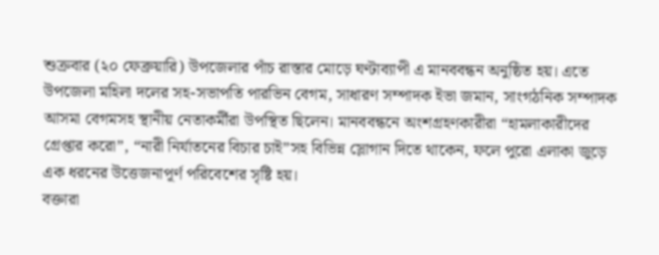শুক্রবার (২০ ফেব্রুয়ারি) উপজেলার পাঁচ রাস্তার মোড়ে ঘণ্টাব্যাপী এ মানববন্ধন অনুষ্ঠিত হয়। এতে উপজেলা মহিলা দলের সহ-সভাপতি পারভিন বেগম, সাধারণ সম্পাদক ইভা জমান, সাংগঠনিক সম্পাদক আসমা বেগমসহ স্থানীয় নেতাকর্মীরা উপস্থিত ছিলেন। মানববন্ধনে অংশগ্রহণকারীরা “হামলাকারীদের গ্রেপ্তার করো”, “নারী নির্যাতনের বিচার চাই”সহ বিভিন্ন স্লোগান দিতে থাকেন, ফলে পুরো এলাকা জুড়ে এক ধরনের উত্তেজনাপূর্ণ পরিবেশের সৃষ্টি হয়।
বক্তারা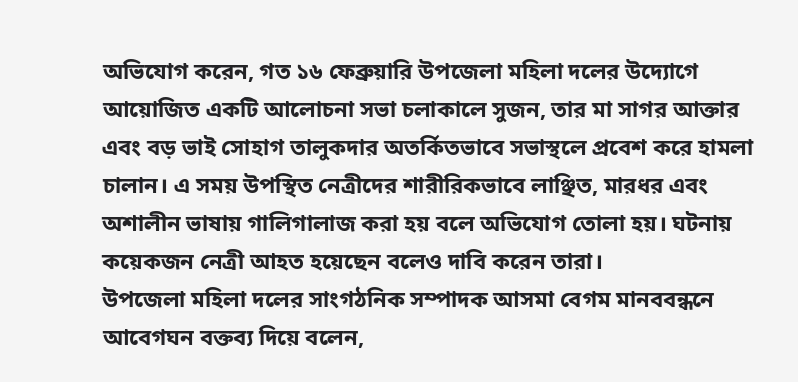অভিযোগ করেন, গত ১৬ ফেব্রুয়ারি উপজেলা মহিলা দলের উদ্যোগে আয়োজিত একটি আলোচনা সভা চলাকালে সুজন, তার মা সাগর আক্তার এবং বড় ভাই সোহাগ তালুকদার অতর্কিতভাবে সভাস্থলে প্রবেশ করে হামলা চালান। এ সময় উপস্থিত নেত্রীদের শারীরিকভাবে লাঞ্ছিত, মারধর এবং অশালীন ভাষায় গালিগালাজ করা হয় বলে অভিযোগ তোলা হয়। ঘটনায় কয়েকজন নেত্রী আহত হয়েছেন বলেও দাবি করেন তারা।
উপজেলা মহিলা দলের সাংগঠনিক সম্পাদক আসমা বেগম মানববন্ধনে আবেগঘন বক্তব্য দিয়ে বলেন,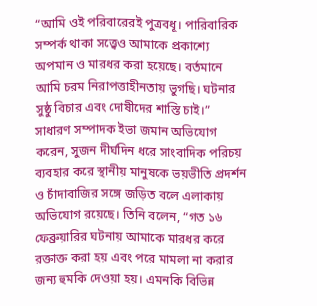“আমি ওই পরিবারেরই পুত্রবধূ। পারিবারিক সম্পর্ক থাকা সত্ত্বেও আমাকে প্রকাশ্যে অপমান ও মারধর করা হয়েছে। বর্তমানে আমি চরম নিরাপত্তাহীনতায় ভুগছি। ঘটনার সুষ্ঠু বিচার এবং দোষীদের শাস্তি চাই।”
সাধারণ সম্পাদক ইভা জমান অভিযোগ করেন, সুজন দীর্ঘদিন ধরে সাংবাদিক পরিচয় ব্যবহার করে স্থানীয় মানুষকে ভয়ভীতি প্রদর্শন ও চাঁদাবাজির সঙ্গে জড়িত বলে এলাকায় অভিযোগ রয়েছে। তিনি বলেন, “গত ১৬ ফেব্রুয়ারির ঘটনায় আমাকে মারধর করে রক্তাক্ত করা হয় এবং পরে মামলা না করার জন্য হুমকি দেওয়া হয়। এমনকি বিভিন্ন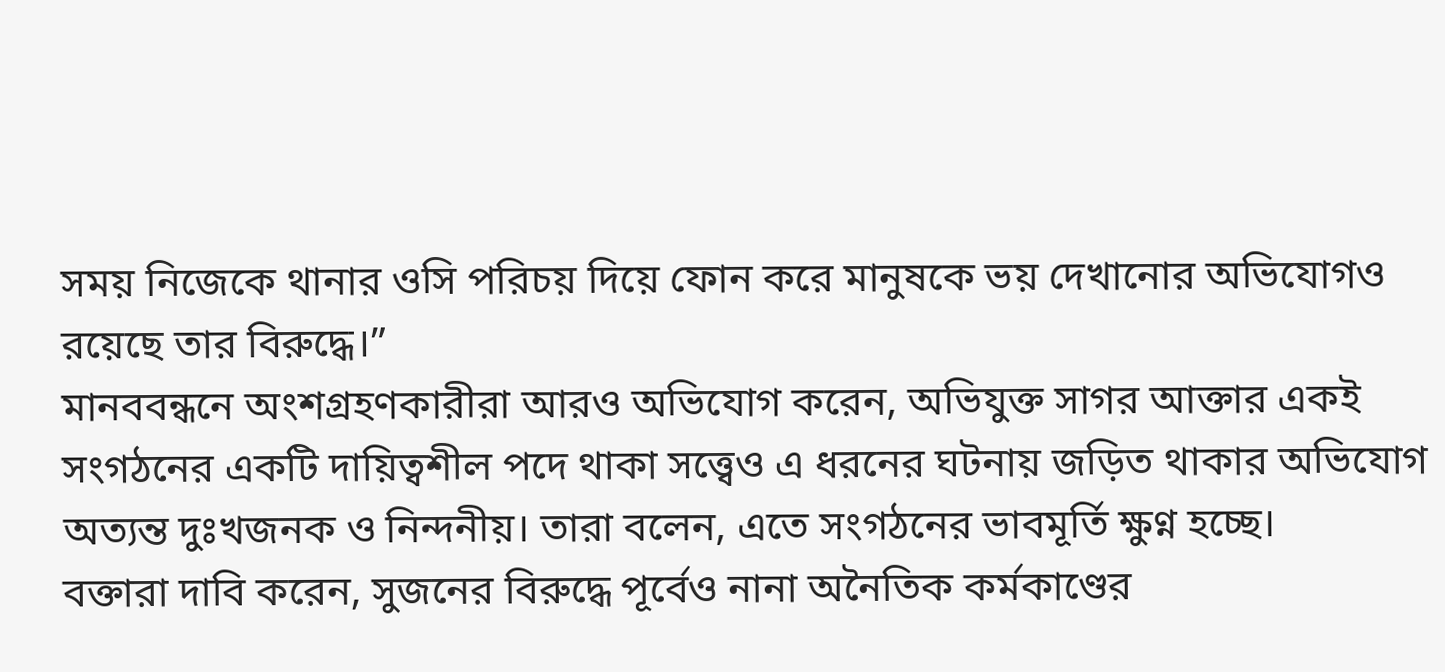সময় নিজেকে থানার ওসি পরিচয় দিয়ে ফোন করে মানুষকে ভয় দেখানোর অভিযোগও রয়েছে তার বিরুদ্ধে।”
মানববন্ধনে অংশগ্রহণকারীরা আরও অভিযোগ করেন, অভিযুক্ত সাগর আক্তার একই সংগঠনের একটি দায়িত্বশীল পদে থাকা সত্ত্বেও এ ধরনের ঘটনায় জড়িত থাকার অভিযোগ অত্যন্ত দুঃখজনক ও নিন্দনীয়। তারা বলেন, এতে সংগঠনের ভাবমূর্তি ক্ষুণ্ন হচ্ছে।
বক্তারা দাবি করেন, সুজনের বিরুদ্ধে পূর্বেও নানা অনৈতিক কর্মকাণ্ডের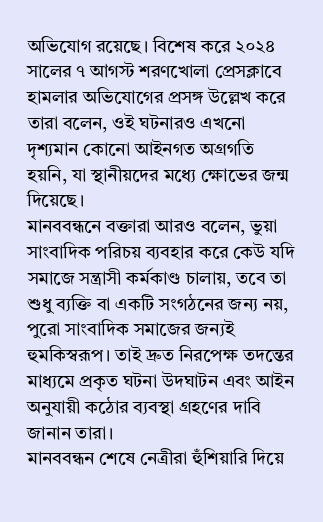অভিযোগ রয়েছে। বিশেষ করে ২০২৪ সালের ৭ আগস্ট শরণখোলা প্রেসক্লাবে হামলার অভিযোগের প্রসঙ্গ উল্লেখ করে তারা বলেন, ওই ঘটনারও এখনো দৃশ্যমান কোনো আইনগত অগ্রগতি হয়নি, যা স্থানীয়দের মধ্যে ক্ষোভের জন্ম দিয়েছে।
মানববন্ধনে বক্তারা আরও বলেন, ভুয়া সাংবাদিক পরিচয় ব্যবহার করে কেউ যদি সমাজে সন্ত্রাসী কর্মকাণ্ড চালায়, তবে তা শুধু ব্যক্তি বা একটি সংগঠনের জন্য নয়, পুরো সাংবাদিক সমাজের জন্যই হুমকিস্বরূপ। তাই দ্রুত নিরপেক্ষ তদন্তের মাধ্যমে প্রকৃত ঘটনা উদঘাটন এবং আইন অনুযায়ী কঠোর ব্যবস্থা গ্রহণের দাবি জানান তারা।
মানববন্ধন শেষে নেত্রীরা হুঁশিয়ারি দিয়ে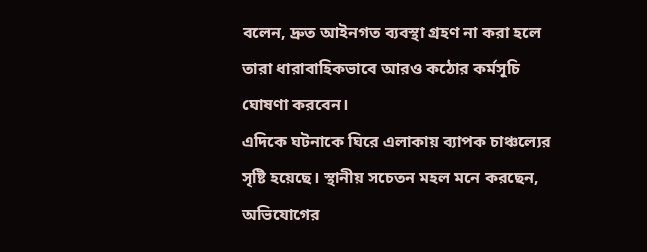বলেন, দ্রুত আইনগত ব্যবস্থা গ্রহণ না করা হলে তারা ধারাবাহিকভাবে আরও কঠোর কর্মসূচি ঘোষণা করবেন।
এদিকে ঘটনাকে ঘিরে এলাকায় ব্যাপক চাঞ্চল্যের সৃষ্টি হয়েছে। স্থানীয় সচেতন মহল মনে করছেন, অভিযোগের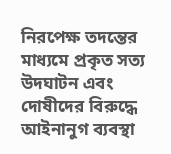নিরপেক্ষ তদন্তের মাধ্যমে প্রকৃত সত্য উদঘাটন এবং দোষীদের বিরুদ্ধে আইনানুগ ব্যবস্থা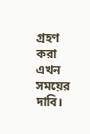গ্রহণ করা এখন সময়ের দাবি।